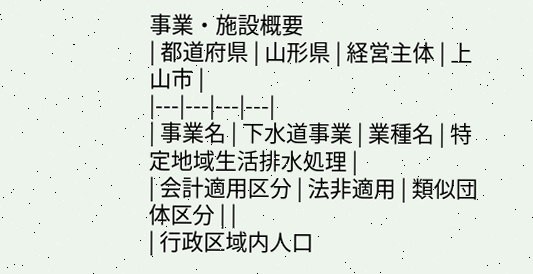事業・施設概要
| 都道府県 | 山形県 | 経営主体 | 上山市 |
|---|---|---|---|
| 事業名 | 下水道事業 | 業種名 | 特定地域生活排水処理 |
| 会計適用区分 | 法非適用 | 類似団体区分 | |
| 行政区域内人口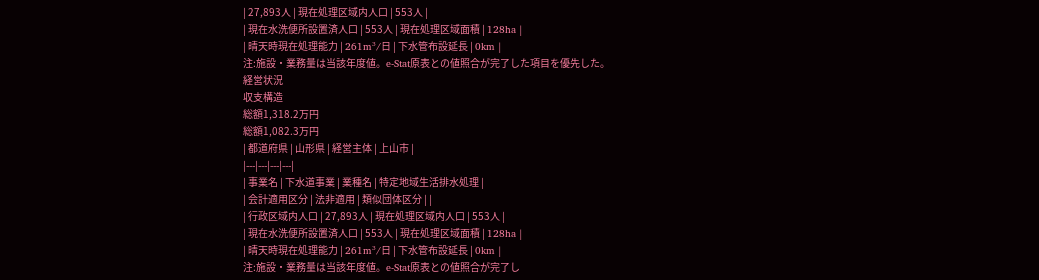| 27,893人 | 現在処理区域内人口 | 553人 |
| 現在水洗便所設置済人口 | 553人 | 現在処理区域面積 | 128ha |
| 晴天時現在処理能力 | 261m³/日 | 下水管布設延長 | 0km |
注:施設・業務量は当該年度値。e-Stat原表との値照合が完了した項目を優先した。
経営状況
収支構造
総額1,318.2万円
総額1,082.3万円
| 都道府県 | 山形県 | 経営主体 | 上山市 |
|---|---|---|---|
| 事業名 | 下水道事業 | 業種名 | 特定地域生活排水処理 |
| 会計適用区分 | 法非適用 | 類似団体区分 | |
| 行政区域内人口 | 27,893人 | 現在処理区域内人口 | 553人 |
| 現在水洗便所設置済人口 | 553人 | 現在処理区域面積 | 128ha |
| 晴天時現在処理能力 | 261m³/日 | 下水管布設延長 | 0km |
注:施設・業務量は当該年度値。e-Stat原表との値照合が完了し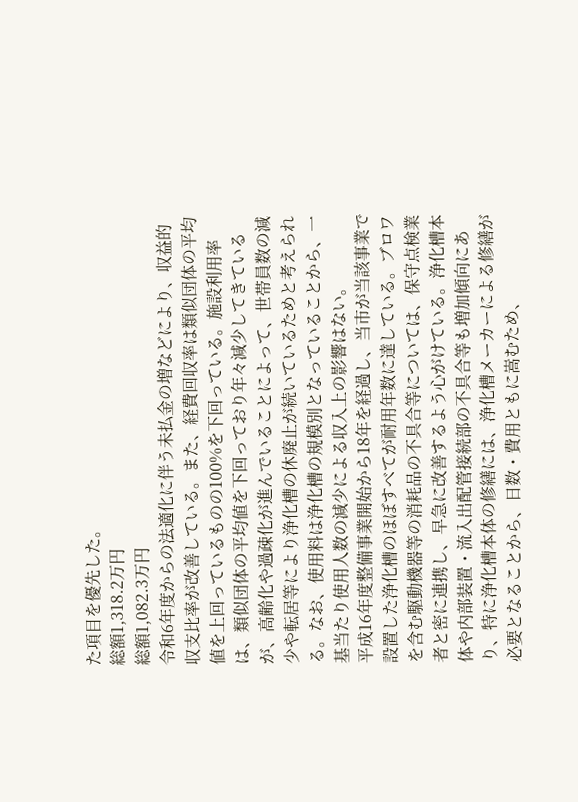た項目を優先した。
総額1,318.2万円
総額1,082.3万円
令和6年度からの法適化に伴う未払金の増などにより、収益的収支比率が改善している。また、経費回収率は類似団体の平均値を上回っているものの100%を下回っている。施設利用率は、類似団体の平均値を下回っており年々減少してきているが、高齢化や過疎化が進んでいることによって、世帯員数の減少や転居等により浄化槽の休廃止が続いているためと考えられる。なお、使用料は浄化槽の規模別となっていることから、一基当たり使用人数の減少による収入上の影響はない。
平成16年度整備事業開始から18年を経過し、当市が当該事業で設置した浄化槽のほぼすべてが耐用年数に達している。ブロワを含む駆動機器等の消耗品の不具合等については、保守点検業者と密に連携し、早急に改善するよう心がけている。浄化槽本体や内部装置・流入出配管接続部の不具合等も増加傾向にあり、特に浄化槽本体の修繕には、浄化槽メーカーによる修繕が必要となることから、日数・費用ともに嵩むため、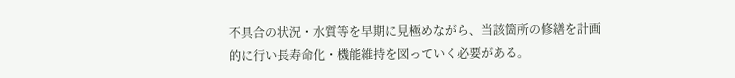不具合の状況・水質等を早期に見極めながら、当該箇所の修繕を計画的に行い長寿命化・機能維持を図っていく必要がある。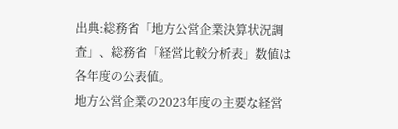出典:総務省「地方公営企業決算状況調査」、総務省「経営比較分析表」数値は各年度の公表値。
地方公営企業の2023年度の主要な経営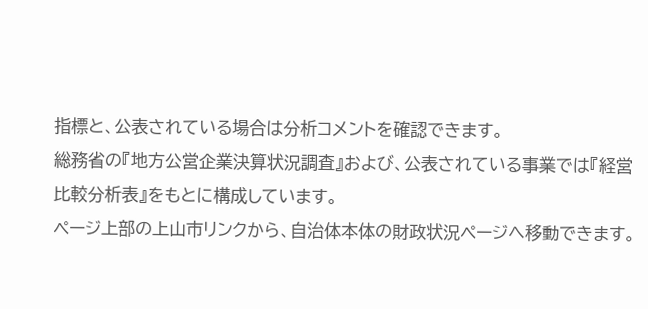指標と、公表されている場合は分析コメントを確認できます。
総務省の『地方公営企業決算状況調査』および、公表されている事業では『経営比較分析表』をもとに構成しています。
ページ上部の上山市リンクから、自治体本体の財政状況ページへ移動できます。